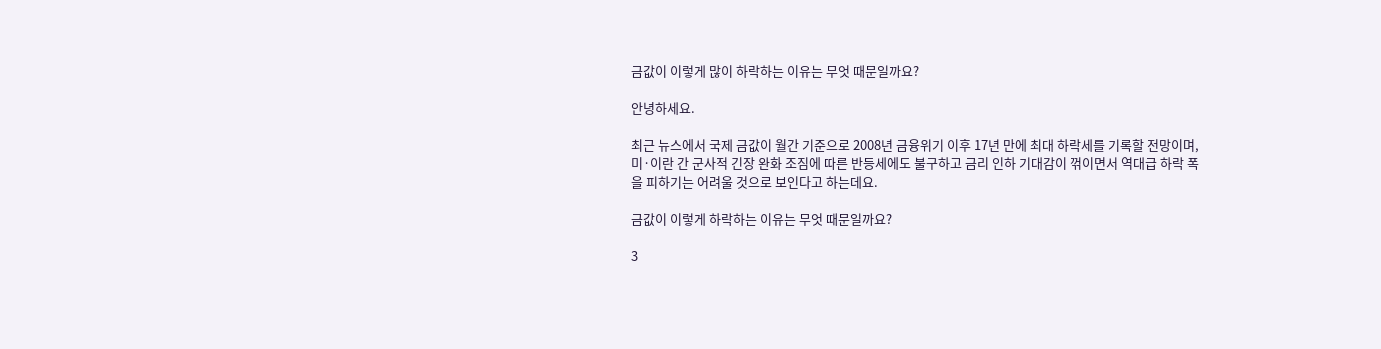금값이 이렇게 많이 하락하는 이유는 무엇 때문일까요?

안녕하세요.

최근 뉴스에서 국제 금값이 월간 기준으로 2008년 금융위기 이후 17년 만에 최대 하락세를 기록할 전망이며,
미·이란 간 군사적 긴장 완화 조짐에 따른 반등세에도 불구하고 금리 인하 기대감이 꺾이면서 역대급 하락 폭을 피하기는 어려울 것으로 보인다고 하는데요.

금값이 이렇게 하락하는 이유는 무엇 때문일까요?

3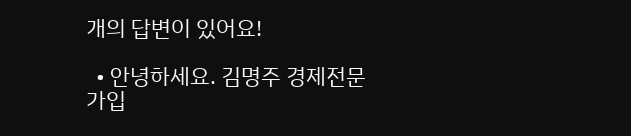개의 답변이 있어요!

  • 안녕하세요. 김명주 경제전문가입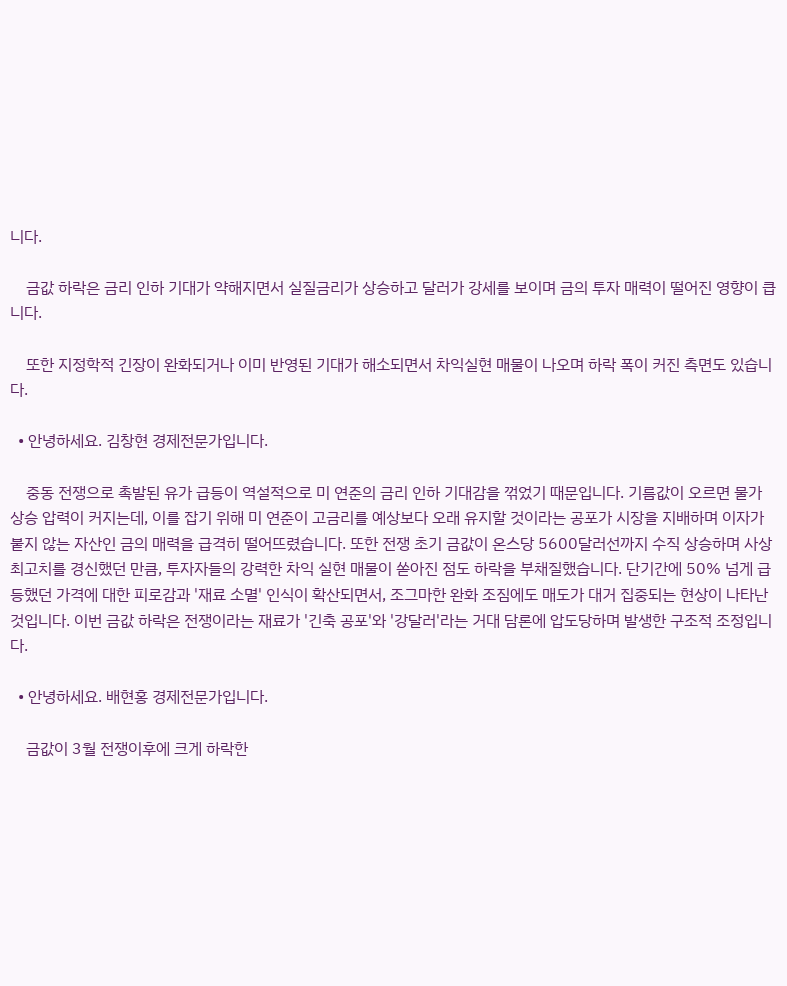니다.

    금값 하락은 금리 인하 기대가 약해지면서 실질금리가 상승하고 달러가 강세를 보이며 금의 투자 매력이 떨어진 영향이 큽니다.

    또한 지정학적 긴장이 완화되거나 이미 반영된 기대가 해소되면서 차익실현 매물이 나오며 하락 폭이 커진 측면도 있습니다.

  • 안녕하세요. 김창현 경제전문가입니다.

    중동 전쟁으로 촉발된 유가 급등이 역설적으로 미 연준의 금리 인하 기대감을 꺾었기 때문입니다. 기름값이 오르면 물가 상승 압력이 커지는데, 이를 잡기 위해 미 연준이 고금리를 예상보다 오래 유지할 것이라는 공포가 시장을 지배하며 이자가 붙지 않는 자산인 금의 매력을 급격히 떨어뜨렸습니다. 또한 전쟁 초기 금값이 온스당 5600달러선까지 수직 상승하며 사상 최고치를 경신했던 만큼, 투자자들의 강력한 차익 실현 매물이 쏟아진 점도 하락을 부채질했습니다. 단기간에 50% 넘게 급등했던 가격에 대한 피로감과 '재료 소멸' 인식이 확산되면서, 조그마한 완화 조짐에도 매도가 대거 집중되는 현상이 나타난 것입니다. 이번 금값 하락은 전쟁이라는 재료가 '긴축 공포'와 '강달러'라는 거대 담론에 압도당하며 발생한 구조적 조정입니다.

  • 안녕하세요. 배현홍 경제전문가입니다.

    금값이 3월 전쟁이후에 크게 하락한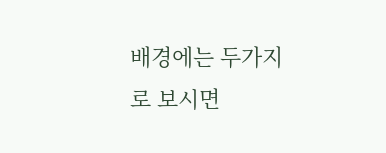배경에는 두가지로 보시면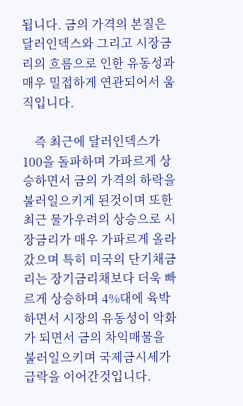됩니다. 금의 가격의 본질은 달러인덱스와 그리고 시장금리의 흐름으로 인한 유동성과 매우 밀접하게 연관되어서 움직입니다.

    즉 최근에 달러인덱스가 100을 돌파하며 가파르게 상승하면서 금의 가격의 하락을 불러일으키게 된것이며 또한 최근 물가우려의 상승으로 시장금리가 매우 가파르게 올라갔으며 특히 미국의 단기채금리는 장기금리채보다 더욱 빠르게 상승하며 4%대에 육박하면서 시장의 유동성이 악화가 되면서 금의 차익매물을 불러일으키며 국제금시세가 급락을 이어간것입니다.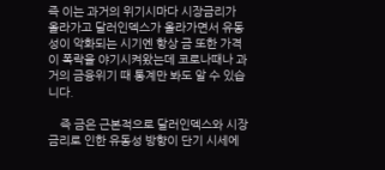즉 이는 과거의 위기시마다 시장금리가 올라가고 달러인덱스가 올라가면서 유동성이 악화되는 시기엔 항상 금 또한 가격이 폭락을 야기시켜왔는데 코로나때나 과거의 금융위기 때 통계만 봐도 알 수 있습니다.

    즉 금은 근본적으로 달러인덱스와 시장금리로 인한 유동성 방향이 단기 시세에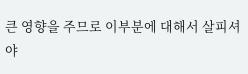큰 영향을 주므로 이부분에 대해서 살피셔야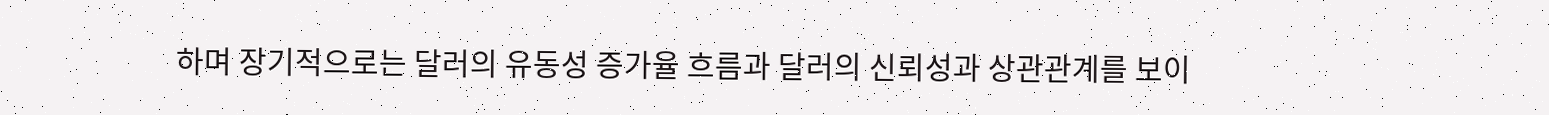하며 장기적으로는 달러의 유동성 증가율 흐름과 달러의 신뢰성과 상관관계를 보이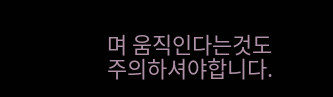며 움직인다는것도 주의하셔야합니다.